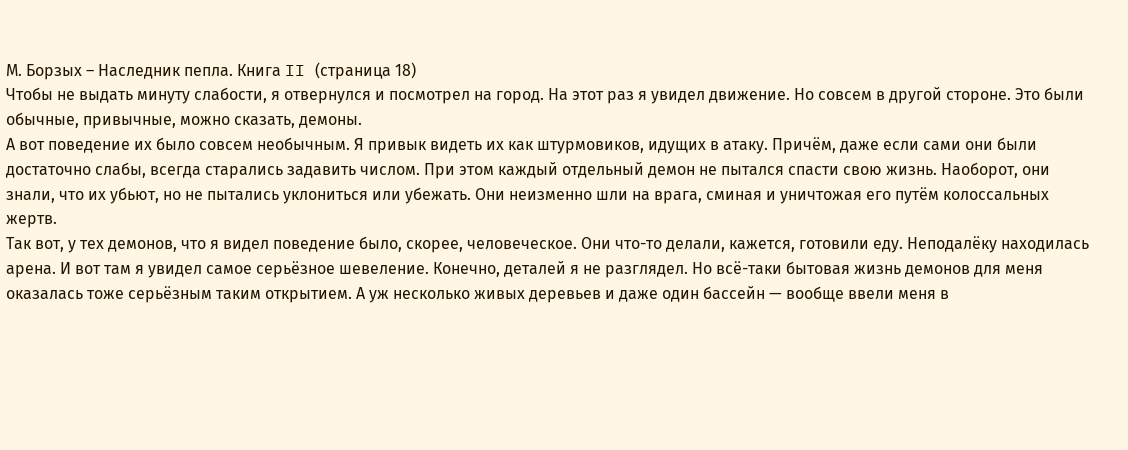М. Борзых – Наследник пепла. Книга II (страница 18)
Чтобы не выдать минуту слабости, я отвернулся и посмотрел на город. На этот раз я увидел движение. Но совсем в другой стороне. Это были обычные, привычные, можно сказать, демоны.
А вот поведение их было совсем необычным. Я привык видеть их как штурмовиков, идущих в атаку. Причём, даже если сами они были достаточно слабы, всегда старались задавить числом. При этом каждый отдельный демон не пытался спасти свою жизнь. Наоборот, они знали, что их убьют, но не пытались уклониться или убежать. Они неизменно шли на врага, сминая и уничтожая его путём колоссальных жертв.
Так вот, у тех демонов, что я видел поведение было, скорее, человеческое. Они что-то делали, кажется, готовили еду. Неподалёку находилась арена. И вот там я увидел самое серьёзное шевеление. Конечно, деталей я не разглядел. Но всё-таки бытовая жизнь демонов для меня оказалась тоже серьёзным таким открытием. А уж несколько живых деревьев и даже один бассейн — вообще ввели меня в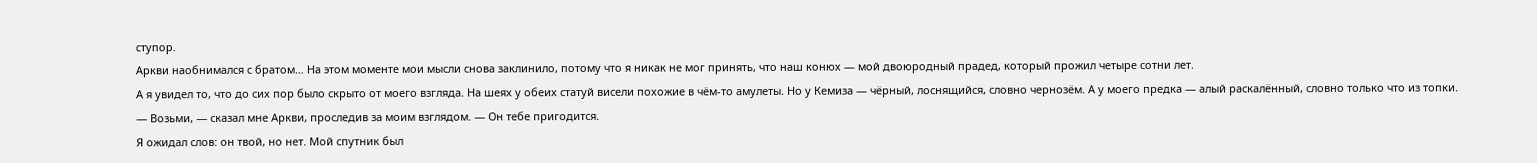ступор.
Аркви наобнимался с братом… На этом моменте мои мысли снова заклинило, потому что я никак не мог принять, что наш конюх — мой двоюродный прадед, который прожил четыре сотни лет.
А я увидел то, что до сих пор было скрыто от моего взгляда. На шеях у обеих статуй висели похожие в чём-то амулеты. Но у Кемиза — чёрный, лоснящийся, словно чернозём. А у моего предка — алый раскалённый, словно только что из топки.
— Возьми, — сказал мне Аркви, проследив за моим взглядом. — Он тебе пригодится.
Я ожидал слов: он твой, но нет. Мой спутник был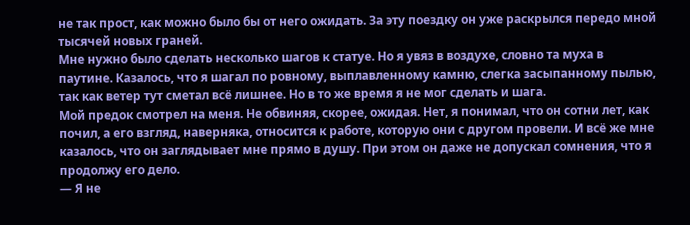не так прост, как можно было бы от него ожидать. За эту поездку он уже раскрылся передо мной тысячей новых граней.
Мне нужно было сделать несколько шагов к статуе. Но я увяз в воздухе, словно та муха в паутине. Казалось, что я шагал по ровному, выплавленному камню, слегка засыпанному пылью, так как ветер тут сметал всё лишнее. Но в то же время я не мог сделать и шага.
Мой предок смотрел на меня. Не обвиняя, скорее, ожидая. Нет, я понимал, что он сотни лет, как почил, а его взгляд, наверняка, относится к работе, которую они с другом провели. И всё же мне казалось, что он заглядывает мне прямо в душу. При этом он даже не допускал сомнения, что я продолжу его дело.
— Я не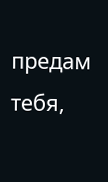предам тебя,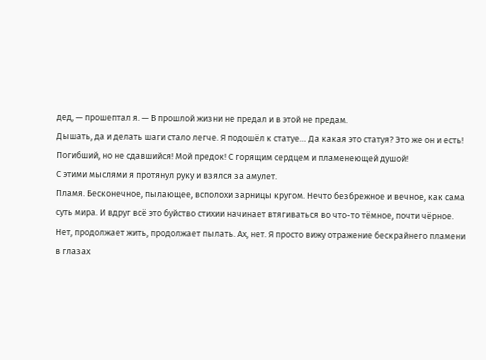дед, — прошептал я. — В прошлой жизни не предал и в этой не предам.
Дышать, да и делать шаги стало легче. Я подошёл к статуе… Да какая это статуя? Это же он и есть! Погибший, но не сдавшийся! Мой предок! С горящим сердцем и пламенеющей душой!
С этими мыслями я протянул руку и взялся за амулет.
Пламя. Бесконечное, пылающее, всполохи зарницы кругом. Нечто безбрежное и вечное, как сама суть мира. И вдруг всё это буйство стихии начинает втягиваться во что-то тёмное, почти чёрное. Нет, продолжает жить, продолжает пылать. Ах, нет. Я просто вижу отражение бескрайнего пламени в глазах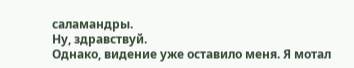саламандры.
Ну, здравствуй.
Однако, видение уже оставило меня. Я мотал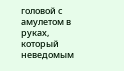головой с амулетом в руках, который неведомым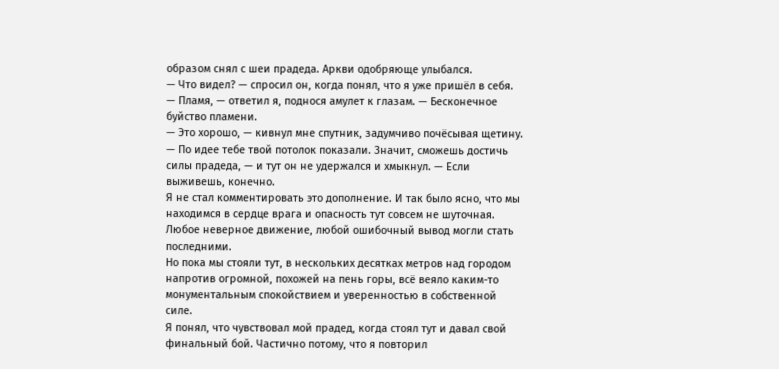образом снял с шеи прадеда. Аркви одобряюще улыбался.
— Что видел? — спросил он, когда понял, что я уже пришёл в себя.
— Пламя, — ответил я, поднося амулет к глазам. — Бесконечное буйство пламени.
— Это хорошо, — кивнул мне спутник, задумчиво почёсывая щетину. — По идее тебе твой потолок показали. Значит, сможешь достичь силы прадеда, — и тут он не удержался и хмыкнул. — Если выживешь, конечно.
Я не стал комментировать это дополнение. И так было ясно, что мы находимся в сердце врага и опасность тут совсем не шуточная. Любое неверное движение, любой ошибочный вывод могли стать последними.
Но пока мы стояли тут, в нескольких десятках метров над городом напротив огромной, похожей на пень горы, всё веяло каким-то монументальным спокойствием и уверенностью в собственной силе.
Я понял, что чувствовал мой прадед, когда стоял тут и давал свой финальный бой. Частично потому, что я повторил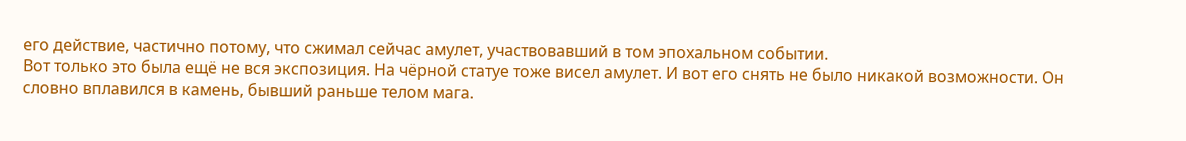его действие, частично потому, что сжимал сейчас амулет, участвовавший в том эпохальном событии.
Вот только это была ещё не вся экспозиция. На чёрной статуе тоже висел амулет. И вот его снять не было никакой возможности. Он словно вплавился в камень, бывший раньше телом мага.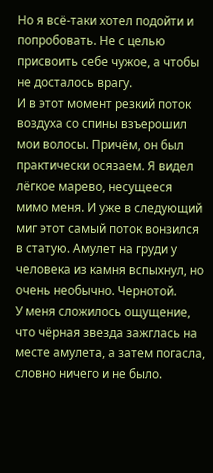Но я всё-таки хотел подойти и попробовать. Не с целью присвоить себе чужое, а чтобы не досталось врагу.
И в этот момент резкий поток воздуха со спины взъерошил мои волосы. Причём, он был практически осязаем. Я видел лёгкое марево, несущееся мимо меня. И уже в следующий миг этот самый поток вонзился в статую. Амулет на груди у человека из камня вспыхнул, но очень необычно. Чернотой.
У меня сложилось ощущение, что чёрная звезда зажглась на месте амулета, а затем погасла, словно ничего и не было.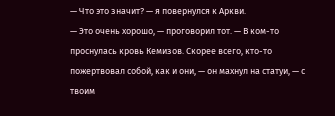— Что это значит? — я повернулся к Аркви.
— Это очень хорошо, — проговорил тот. — В ком-то проснулась кровь Кемизов. Скорее всего, кто-то пожертвовал собой, как и они, — он махнул на статуи, — с твоим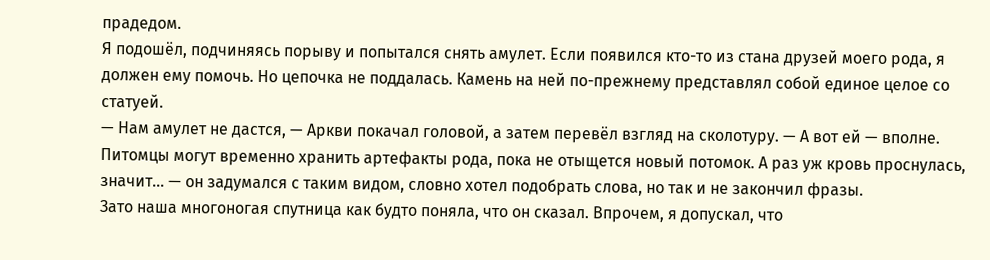прадедом.
Я подошёл, подчиняясь порыву и попытался снять амулет. Если появился кто-то из стана друзей моего рода, я должен ему помочь. Но цепочка не поддалась. Камень на ней по-прежнему представлял собой единое целое со статуей.
— Нам амулет не дастся, — Аркви покачал головой, а затем перевёл взгляд на сколотуру. — А вот ей — вполне. Питомцы могут временно хранить артефакты рода, пока не отыщется новый потомок. А раз уж кровь проснулась, значит… — он задумался с таким видом, словно хотел подобрать слова, но так и не закончил фразы.
Зато наша многоногая спутница как будто поняла, что он сказал. Впрочем, я допускал, что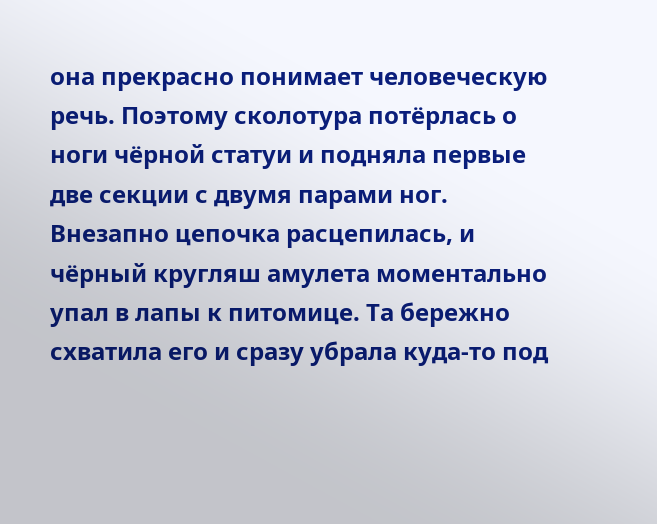она прекрасно понимает человеческую речь. Поэтому сколотура потёрлась о ноги чёрной статуи и подняла первые две секции с двумя парами ног.
Внезапно цепочка расцепилась, и чёрный кругляш амулета моментально упал в лапы к питомице. Та бережно схватила его и сразу убрала куда-то под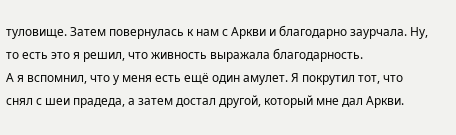туловище. Затем повернулась к нам с Аркви и благодарно заурчала. Ну, то есть это я решил, что живность выражала благодарность.
А я вспомнил, что у меня есть ещё один амулет. Я покрутил тот, что снял с шеи прадеда, а затем достал другой, который мне дал Аркви.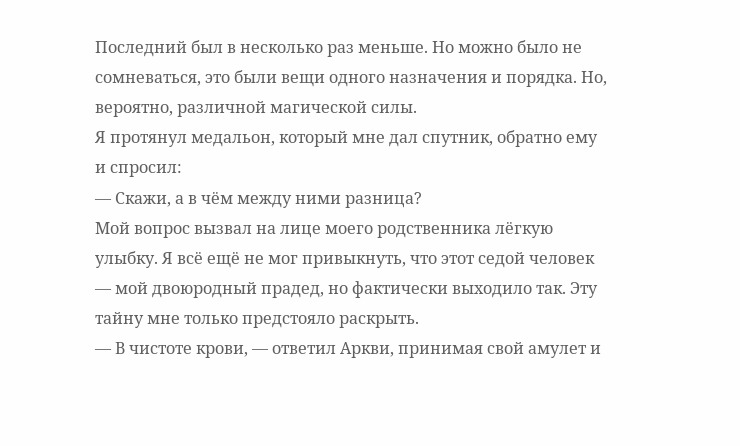Последний был в несколько раз меньше. Но можно было не сомневаться, это были вещи одного назначения и порядка. Но, вероятно, различной магической силы.
Я протянул медальон, который мне дал спутник, обратно ему и спросил:
— Скажи, а в чём между ними разница?
Мой вопрос вызвал на лице моего родственника лёгкую улыбку. Я всё ещё не мог привыкнуть, что этот седой человек — мой двоюродный прадед, но фактически выходило так. Эту тайну мне только предстояло раскрыть.
— В чистоте крови, — ответил Аркви, принимая свой амулет и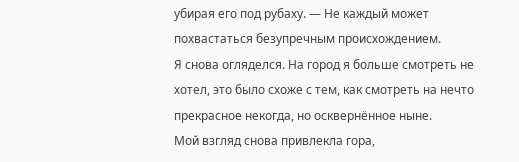убирая его под рубаху. — Не каждый может похвастаться безупречным происхождением.
Я снова огляделся. На город я больше смотреть не хотел, это было схоже с тем, как смотреть на нечто прекрасное некогда, но осквернённое ныне.
Мой взгляд снова привлекла гора,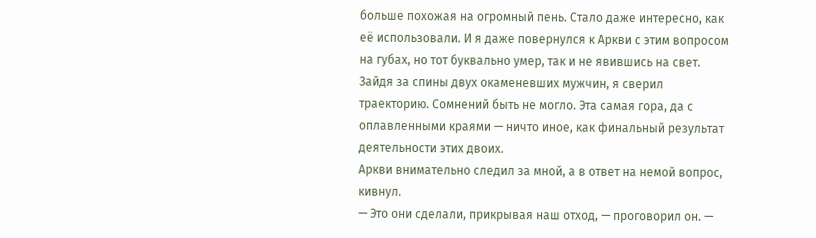больше похожая на огромный пень. Стало даже интересно, как её использовали. И я даже повернулся к Аркви с этим вопросом на губах, но тот буквально умер, так и не явившись на свет.
Зайдя за спины двух окаменевших мужчин, я сверил траекторию. Сомнений быть не могло. Эта самая гора, да с оплавленными краями — ничто иное, как финальный результат деятельности этих двоих.
Аркви внимательно следил за мной, а в ответ на немой вопрос, кивнул.
— Это они сделали, прикрывая наш отход, — проговорил он. —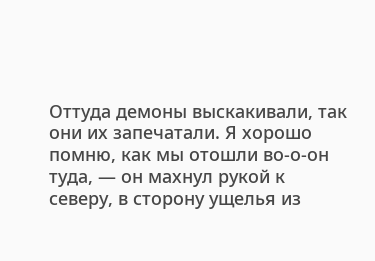Оттуда демоны выскакивали, так они их запечатали. Я хорошо помню, как мы отошли во-о-он туда, — он махнул рукой к северу, в сторону ущелья из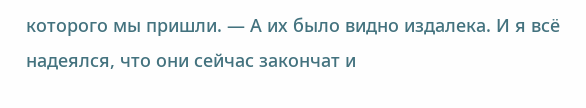которого мы пришли. — А их было видно издалека. И я всё надеялся, что они сейчас закончат и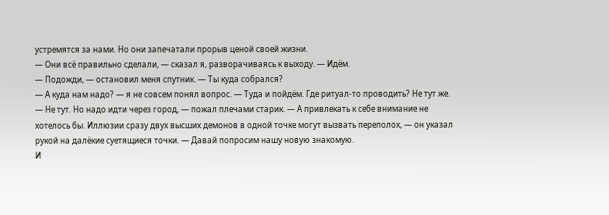устремятся за нами. Но они запечатали прорыв ценой своей жизни.
— Они всё правильно сделали, — сказал я, разворачиваясь к выходу. — Идём.
— Подожди, — остановил меня спутник. — Ты куда собрался?
— А куда нам надо? — я не совсем понял вопрос. — Туда и пойдём. Где ритуал-то проводить? Не тут же.
— Не тут. Но надо идти через город, — пожал плечами старик. — А привлекать к себе внимание не хотелось бы. Иллюзии сразу двух высших демонов в одной точке могут вызвать переполох, — он указал рукой на далёкие суетящиеся точки. — Давай попросим нашу новую знакомую.
И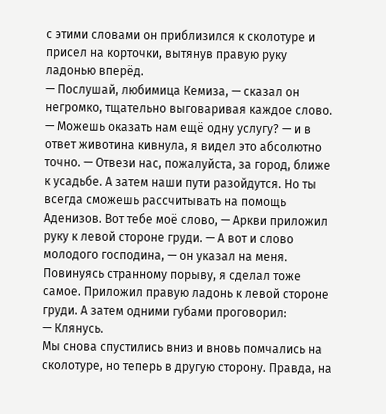с этими словами он приблизился к сколотуре и присел на корточки, вытянув правую руку ладонью вперёд.
— Послушай, любимица Кемиза, — сказал он негромко, тщательно выговаривая каждое слово. — Можешь оказать нам ещё одну услугу? — и в ответ животина кивнула, я видел это абсолютно точно. — Отвези нас, пожалуйста, за город, ближе к усадьбе. А затем наши пути разойдутся. Но ты всегда сможешь рассчитывать на помощь Аденизов. Вот тебе моё слово, — Аркви приложил руку к левой стороне груди. — А вот и слово молодого господина, — он указал на меня.
Повинуясь странному порыву, я сделал тоже самое. Приложил правую ладонь к левой стороне груди. А затем одними губами проговорил:
— Клянусь.
Мы снова спустились вниз и вновь помчались на сколотуре, но теперь в другую сторону. Правда, на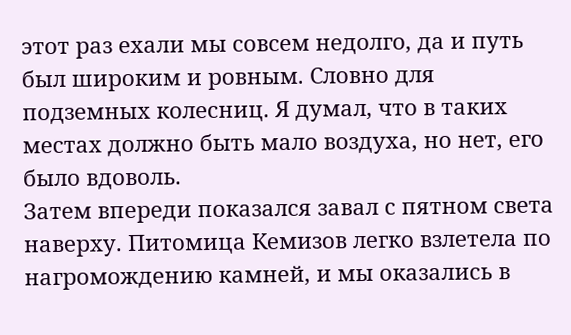этот раз ехали мы совсем недолго, да и путь был широким и ровным. Словно для подземных колесниц. Я думал, что в таких местах должно быть мало воздуха, но нет, его было вдоволь.
Затем впереди показался завал с пятном света наверху. Питомица Кемизов легко взлетела по нагромождению камней, и мы оказались в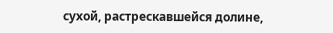сухой, растрескавшейся долине,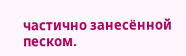частично занесённой песком.